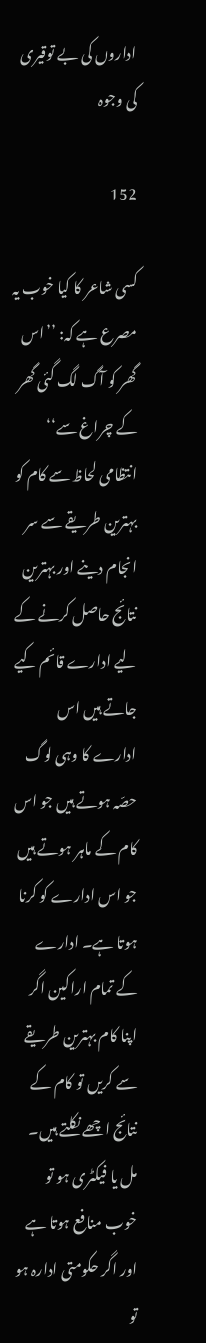اداروں کی بے توقیری کی وجوہ

152

کسی شاعر کا کیا خوب یہ مصرع ہے کہ: ’’اس گھر کو آگ لگ گئی گھر کے چراغ سے‘‘ انتظامی لحاظ سے کام کو بہترین طریقے سے سر انجام دینے اور بہترین نتائج حاصل کرنے کے لیے ادارے قائم کیے جاتے ہیں اس ادارے کا وہی لوگ حصّہ ہوتے ہیں جو اس کام کے ماہر ہوتے ہیں جو اس ادارے کو کرنا ہوتا ہے۔ ادارے کے تمام اراکین اگر اپنا کام بہترین طریقے سے کریں تو کام کے نتائج اچھے نکلتے ہیں۔ مل یا فیکٹری ہو تو خوب منافع ہوتا ہے اور اگر حکومتی ادارہ ہو تو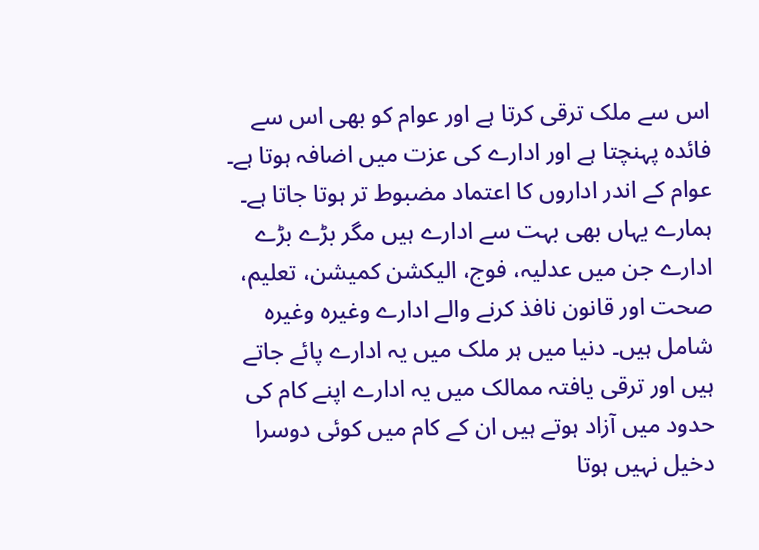اس سے ملک ترقی کرتا ہے اور عوام کو بھی اس سے فائدہ پہنچتا ہے اور ادارے کی عزت میں اضافہ ہوتا ہے۔ عوام کے اندر اداروں کا اعتماد مضبوط تر ہوتا جاتا ہے۔
ہمارے یہاں بھی بہت سے ادارے ہیں مگر بڑے بڑے ادارے جن میں عدلیہ، فوج، الیکشن کمیشن، تعلیم، صحت اور قانون نافذ کرنے والے ادارے وغیرہ وغیرہ شامل ہیں۔ دنیا میں ہر ملک میں یہ ادارے پائے جاتے ہیں اور ترقی یافتہ ممالک میں یہ ادارے اپنے کام کی حدود میں آزاد ہوتے ہیں ان کے کام میں کوئی دوسرا دخیل نہیں ہوتا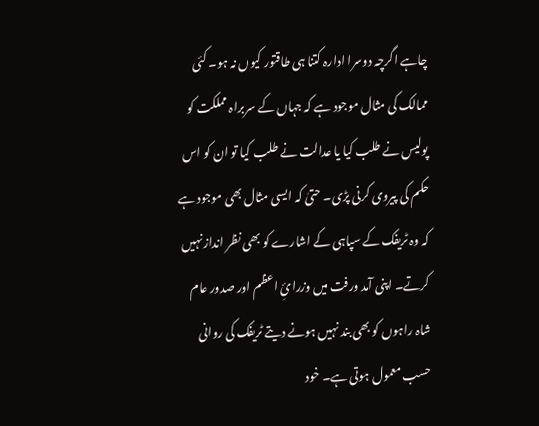چاہے اگرچہ دوسرا ادارہ کتنا ہی طاقتور کیوں نہ ہو۔ کئی ممالک کی مثال موجود ہے کہ جہاں کے سربراہ مملکت کو پولیس نے طلب کیا یا عدالت نے طلب کیا تو ان کو اس حکم کی پیروی کرنی پڑی۔ حتیٰ کہ ایسی مثال بھی موجود ہے کہ وہ ٹریفک کے سپاہی کے اشارے کو بھی نظر انداز نہیں کرتے۔ اپنی آمد ورفت میں وزرائِ اعظم اور صدور عام شاہ راہوں کو بھی بند نہیں ہونے دیتے ٹریفک کی روانی حسب معمول ہوتی ہے۔ خود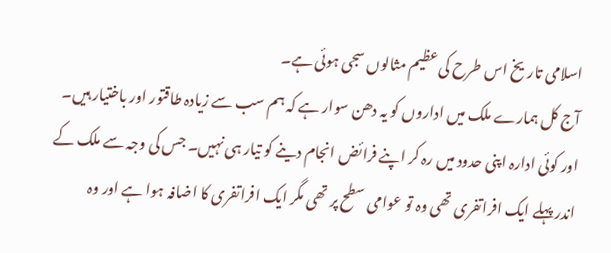اسلامی تاریخ اس طرح کی عظیم مثالوں سجی ہوئی ہے۔
آج کل ہمارے ملک میں اداروں کو یہ دھن سوار ہے کہ ہم سب سے زیادہ طاقتور اور باختیار ہیں۔ اور کوئی ادارہ اپنی حدود میں رہ کر اپنے فرائض انجام دینے کو تیار ہی نہیں۔ جس کی وجہ سے ملک کے اندر پہلے ایک افراتفری تھی وہ تو عوامی سطح پر تھی مگر ایک افراتفری کا اضافہ ہوا ہے اور وہ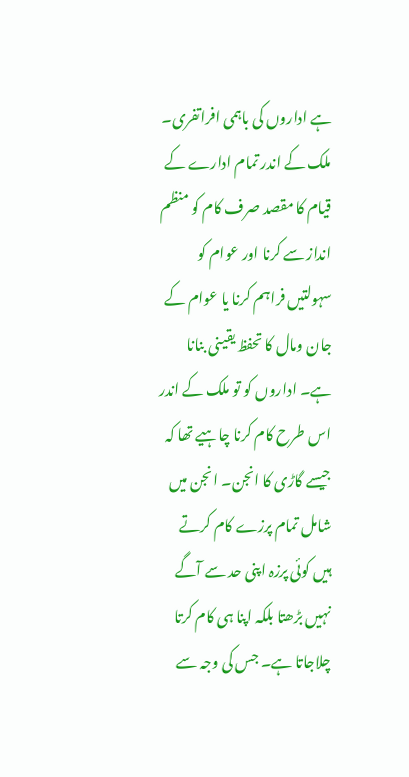ہے اداروں کی باہمی افراتفری۔ ملک کے اندر تمام ادارے کے قیام کا مقصد صرف کام کو منظم انداز سے کرنا اور عوام کو سہولتیں فراہم کرنا یا عوام کے جان ومال کا تحفظ یقینی بنانا ہے۔ اداروں کو تو ملک کے اندر اس طرح کام کرنا چاہیے تھا کہ جیسے گاڑی کا انجن۔ انجن میں شامل تمام پرزے کام کرتے ہیں کوئی پرزہ اپنی حد سے آگے نہیں بڑھتا بلکہ اپنا ہی کام کرتا چلاجاتا ہے۔ جس کی وجہ سے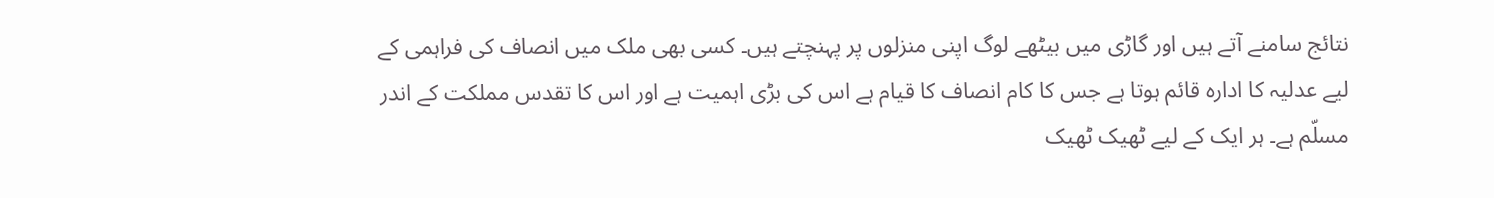نتائج سامنے آتے ہیں اور گاڑی میں بیٹھے لوگ اپنی منزلوں پر پہنچتے ہیں۔ کسی بھی ملک میں انصاف کی فراہمی کے لیے عدلیہ کا ادارہ قائم ہوتا ہے جس کا کام انصاف کا قیام ہے اس کی بڑی اہمیت ہے اور اس کا تقدس مملکت کے اندر مسلّم ہے۔ ہر ایک کے لیے ٹھیک ٹھیک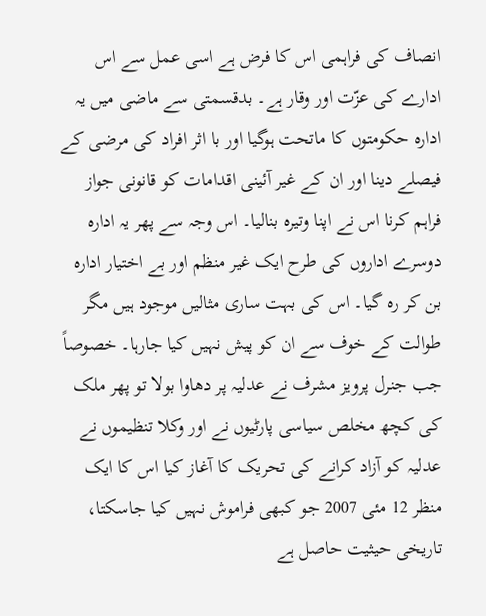انصاف کی فراہمی اس کا فرض ہے اسی عمل سے اس ادارے کی عزّت اور وقار ہے۔ بدقسمتی سے ماضی میں یہ ادارہ حکومتوں کا ماتحت ہوگیا اور با اثر افراد کی مرضی کے فیصلے دینا اور ان کے غیر آئینی اقدامات کو قانونی جواز فراہم کرنا اس نے اپنا وتیرہ بنالیا۔ اس وجہ سے پھر یہ ادارہ دوسرے اداروں کی طرح ایک غیر منظم اور بے اختیار ادارہ بن کر رہ گیا۔ اس کی بہت ساری مثالیں موجود ہیں مگر طوالت کے خوف سے ان کو پیش نہیں کیا جارہا۔ خصوصاً جب جنرل پرویز مشرف نے عدلیہ پر دھاوا بولا تو پھر ملک کی کچھ مخلص سیاسی پارٹیوں نے اور وکلا تنظیموں نے عدلیہ کو آزاد کرانے کی تحریک کا آغاز کیا اس کا ایک منظر 12 مئی 2007 جو کبھی فراموش نہیں کیا جاسکتا، تاریخی حیثیت حاصل ہے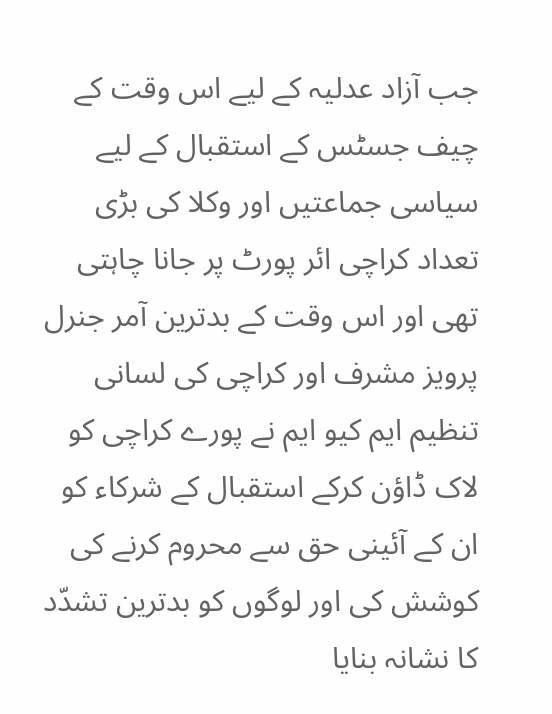جب آزاد عدلیہ کے لیے اس وقت کے چیف جسٹس کے استقبال کے لیے سیاسی جماعتیں اور وکلا کی بڑی تعداد کراچی ائر پورٹ پر جانا چاہتی تھی اور اس وقت کے بدترین آمر جنرل پرویز مشرف اور کراچی کی لسانی تنظیم ایم کیو ایم نے پورے کراچی کو لاک ڈاؤن کرکے استقبال کے شرکاء کو ان کے آئینی حق سے محروم کرنے کی کوشش کی اور لوگوں کو بدترین تشدّد کا نشانہ بنایا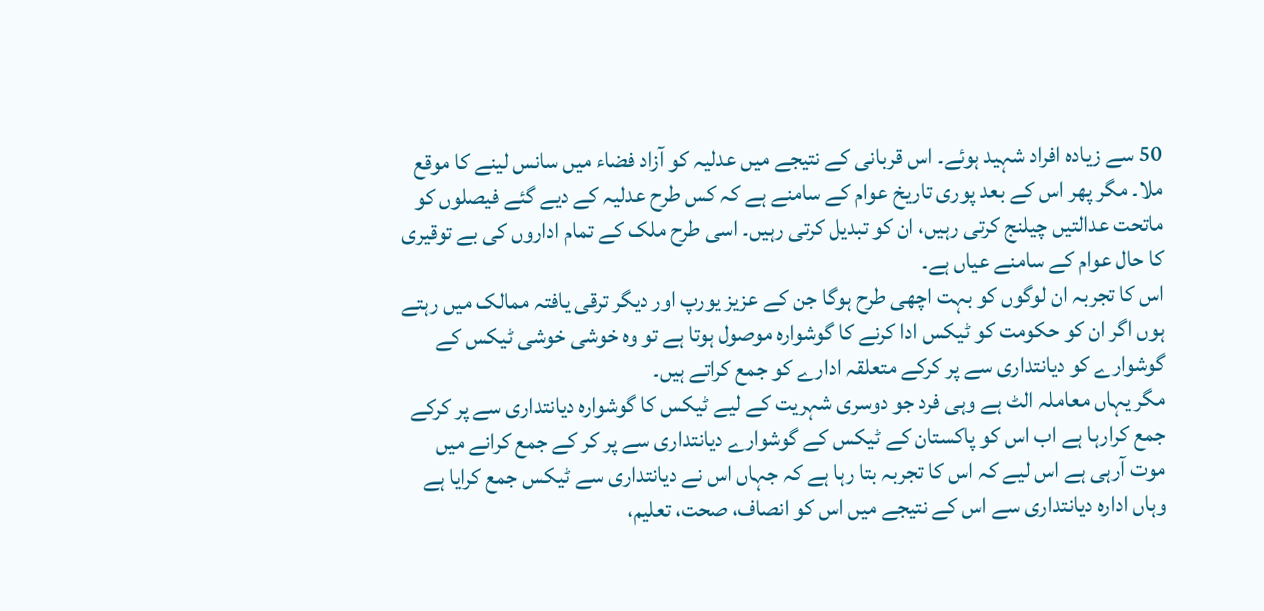50 سے زیادہ افراد شہید ہوئے۔ اس قربانی کے نتیجے میں عدلیہ کو آزاد فضاء میں سانس لینے کا موقع ملا۔ مگر پھر اس کے بعد پوری تاریخ عوام کے سامنے ہے کہ کس طرح عدلیہ کے دیے گئے فیصلوں کو ماتحت عدالتیں چیلنج کرتی رہیں، ان کو تبدیل کرتی رہیں۔ اسی طرح ملک کے تمام اداروں کی بے توقیری کا حال عوام کے سامنے عیاں ہے۔
اس کا تجربہ ان لوگوں کو بہت اچھی طرح ہوگا جن کے عزیز یورپ اور دیگر ترقی یافتہ ممالک میں رہتے ہوں اگر ان کو حکومت کو ٹیکس ادا کرنے کا گوشوارہ موصول ہوتا ہے تو وہ خوشی خوشی ٹیکس کے گوشوارے کو دیانتداری سے پر کرکے متعلقہ ادارے کو جمع کراتے ہیں۔
مگر یہاں معاملہ الٹ ہے وہی فرد جو دوسری شہریت کے لیے ٹیکس کا گوشوارہ دیانتداری سے پر کرکے جمع کرارہا ہے اب اس کو پاکستان کے ٹیکس کے گوشوارے دیانتداری سے پر کر کے جمع کرانے میں موت آرہی ہے اس لیے کہ اس کا تجربہ بتا رہا ہے کہ جہاں اس نے دیانتداری سے ٹیکس جمع کرایا ہے وہاں ادارہ دیانتداری سے اس کے نتیجے میں اس کو انصاف، صحت، تعلیم،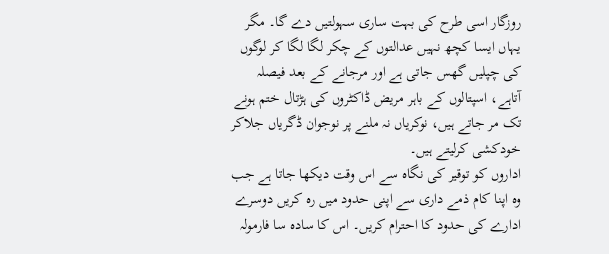روزگار اسی طرح کی بہت ساری سہولتیں دے گا۔ مگر یہاں ایسا کچھ نہیں عدالتوں کے چکر لگا لگا کر لوگوں کی چپلیں گھس جاتی ہے اور مرجانے کے بعد فیصلہ آتاہے، اسپتالوں کے باہر مریض ڈاکٹروں کی ہڑتال ختم ہونے تک مر جاتے ہیں، نوکریاں نہ ملنے پر نوجوان ڈگریاں جلاکر خودکشی کرلیتے ہیں۔
اداروں کو توقیر کی نگاہ سے اس وقت دیکھا جاتا ہے جب وہ اپنا کام ذمے داری سے اپنی حدود میں رہ کریں دوسرے ادارے کی حدود کا احترام کریں۔ اس کا سادہ سا فارمولہ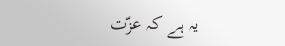یہ ہے کہ عزّت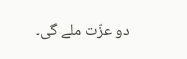دو عزّت ملے گی۔